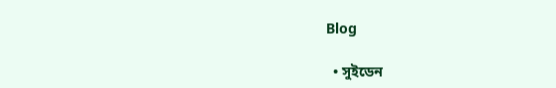Blog

  • সুইডেন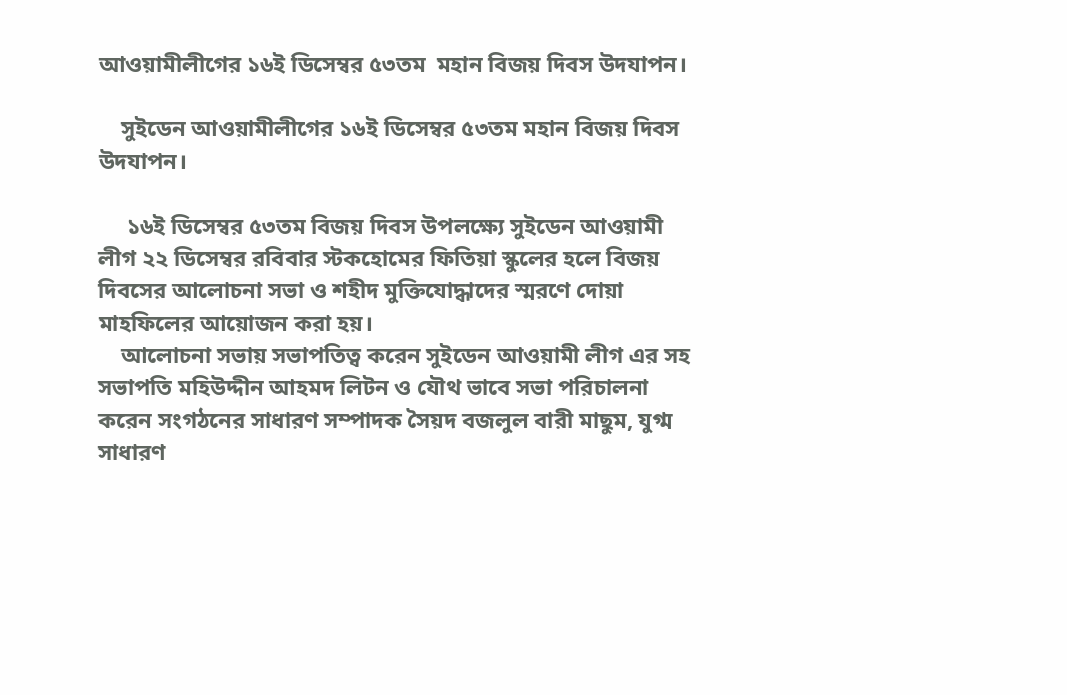আওয়ামীলীগের ১৬ই ডিসেম্বর ৫৩তম  মহান বিজয় দিবস উদযাপন।

    সুইডেন আওয়ামীলীগের ১৬ই ডিসেম্বর ৫৩তম মহান বিজয় দিবস উদযাপন।

     ১৬ই ডিসেম্বর ৫৩তম বিজয় দিবস উপলক্ষ্যে সুইডেন আওয়ামী লীগ ২২ ডিসেম্বর রবিবার স্টকহোমের ফিতিয়া স্কুলের হলে বিজয় দিবসের আলোচনা সভা ও শহীদ মুক্তিযোদ্ধাদের স্মরণে দোয়া মাহফিলের আয়োজন করা হয়।
    আলোচনা সভায় সভাপতিত্ব করেন সুইডেন আওয়ামী লীগ এর সহ সভাপতি মহিউদ্দীন আহমদ লিটন ও যৌথ ভাবে সভা পরিচালনা করেন সংগঠনের সাধারণ সম্পাদক সৈয়দ বজলুল বারী মাছুম, যুগ্ম সাধারণ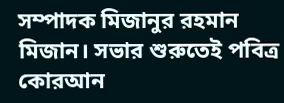সম্পাদক মিজানুর রহমান মিজান। সভার শুরুতেই পবিত্র কোরআন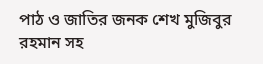পাঠ ও জাতির জনক শেখ মুজিবুর রহমান সহ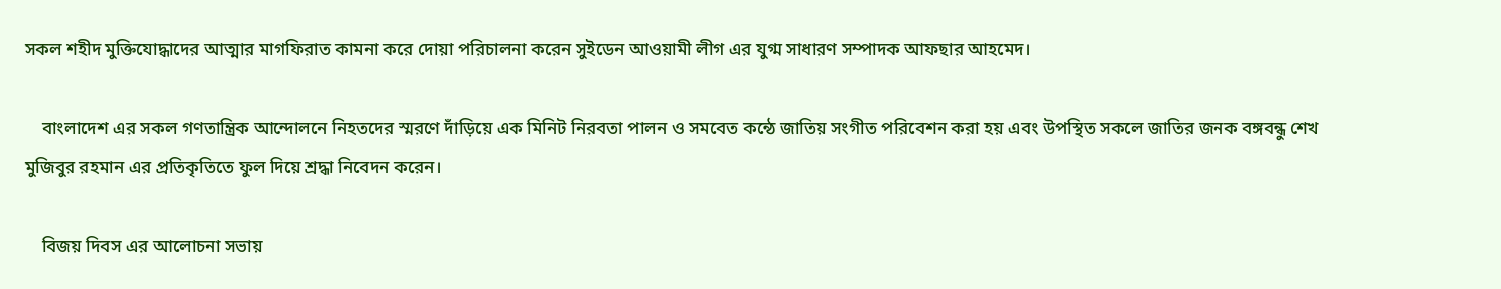সকল শহীদ মুক্তিযোদ্ধাদের আত্মার মাগফিরাত কামনা করে দোয়া পরিচালনা করেন সুইডেন আওয়ামী লীগ এর যুগ্ম সাধারণ সম্পাদক আফছার আহমেদ।

    বাংলাদেশ এর সকল গণতান্ত্রিক আন্দোলনে নিহতদের স্মরণে দাঁড়িয়ে এক মিনিট নিরবতা পালন ও সমবেত কন্ঠে জাতিয় সংগীত পরিবেশন করা হয় এবং উপস্থিত সকলে জাতির জনক বঙ্গবন্ধু শেখ মুজিবুর রহমান এর প্রতিকৃতিতে ফুল দিয়ে শ্রদ্ধা নিবেদন করেন।

    বিজয় দিবস এর আলোচনা সভায়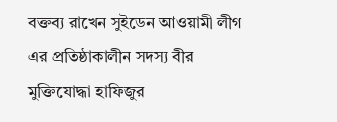বক্তব্য রাখেন সুইডেন আওয়ামী লীগ এর প্রতিষ্ঠাকালীন সদস্য বীর মুক্তিযোদ্ধা হাফিজুর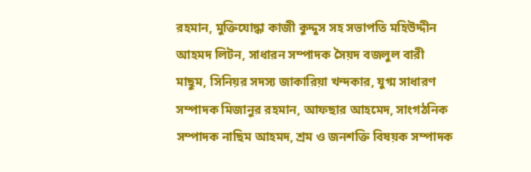রহমান, মুক্তিযোদ্ধা কাজী কুদ্দুস সহ সভাপতি মহিউদ্দীন আহমদ লিটন, সাধারন সম্পাদক সৈয়দ বজলুল বারী মাছুম, সিনিয়র সদস্য জাকারিয়া খন্দকার, যুগ্ম সাধারণ সম্পাদক মিজানুর রহমান, আফছার আহমেদ, সাংগঠনিক সম্পাদক নাছিম আহমদ, শ্রম ও জনশক্তি বিষয়ক সম্পাদক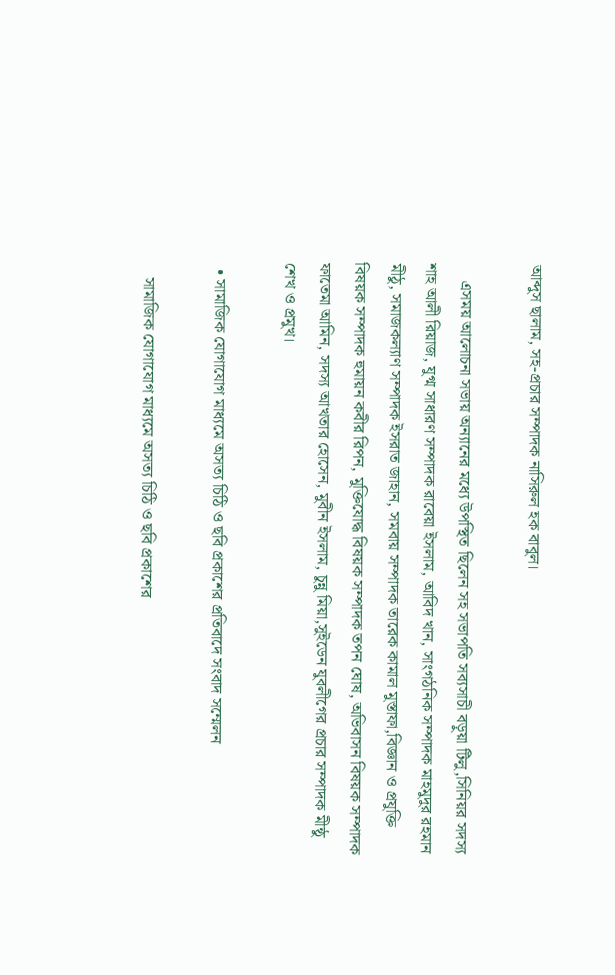আব্দুস ছালাম, সহ-প্রচার সম্পাদক নাসিরুল হক বাবুল।

    এসময় আলোচনা সভায় অন্যানের মধ্যে উপস্থিত ছিলেন সহ সভাপতি সব্যসাচী বড়ুয়া টিলু,সিনিয়র সদস্য শাহ আলী রিয়াজ, যুগ্ম সাধারণ সম্পাদক রাবেয়া ইসলাম, আবিদ খান, সাংগঠনিক সম্পাদক মাহমুদুর রহমান মীঠু, সমাজকল্যাণ সম্পাদক ইসরাত জাহান, সমবায় সম্পাদক তারেক কামাল মুস্তাফা,বিজ্ঞান ও প্রযুক্তি বিষয়ক সম্পাদক হুমায়ন কবীর রিপন, মুক্তিযোদ্ধ বিষয়ক সম্পাদক তপন ঘোষ, অভিবাসন বিষয়ক সম্পাদক ফাতেমা আমিন, সদস্য আখতার হোসেন, মুবীন ইসলাম, চুন্নু মিয়া,সুইডেন যুবলীগের প্রচার সম্পাদক মীন্ঠু শেখ ও প্রমুখ।

  • সামাজিক যোগাযোগ মাধ্যমে অসত্য চিঠি ও ছবি প্রকাশের প্রতিবাদে সংবাদ সম্মেলন

    সামাজিক যোগাযোগ মাধ্যমে অসত্য চিঠি ও ছবি প্রকাশের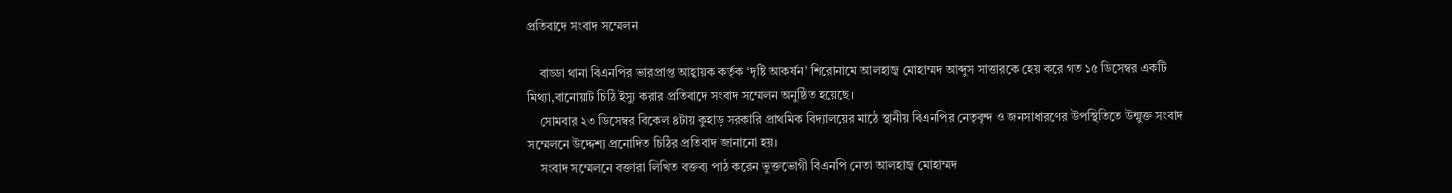প্রতিবাদে সংবাদ সম্মেলন

    বাড্ডা থানা বিএনপির ভারপ্রাপ্ত আহ্বায়ক কর্তৃক ‘দৃষ্টি আকর্ষন’ শিরোনামে আলহাজ্ব মোহাম্মদ আব্দুস সাত্তারকে হেয় করে গত ১৫ ডিসেম্বর একটি মিথ্যা,বানোয়াট চিঠি ইস্যু করার প্রতিবাদে সংবাদ সম্মেলন অনুষ্ঠিত হয়েছে।
    সোমবার ২৩ ডিসেম্বর বিকেল ৪টায় কুহাড় সরকারি প্রাথমিক বিদ্যালয়ের মাঠে স্থানীয় বিএনপির নেতৃবৃন্দ ও জনসাধারণের উপস্থিতিতে উন্মুক্ত সংবাদ সম্মেলনে উদ্দেশ্য প্রনোদিত চিঠির প্রতিবাদ জানানো হয়।
    সংবাদ সম্মেলনে বক্তারা লিখিত বক্তব্য পাঠ করেন ভুক্তভোগী বিএনপি নেতা আলহাজ্ব মোহাম্মদ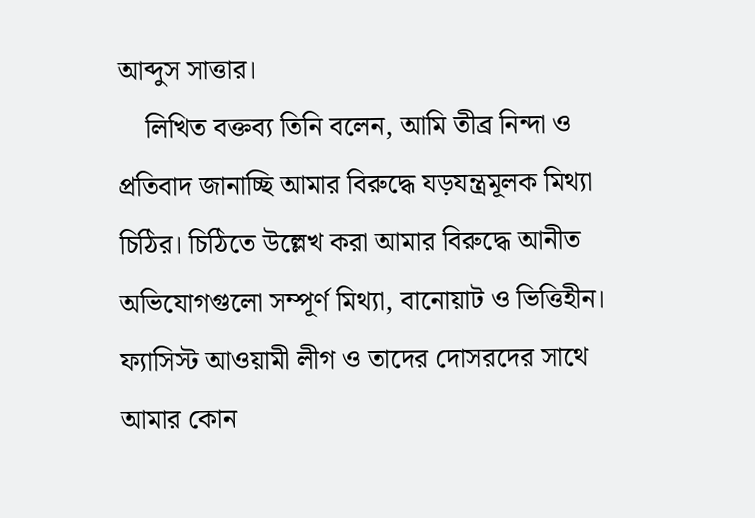আব্দুস সাত্তার।
    লিখিত বক্তব্য তিনি বলেন, আমি তীব্র নিন্দা ও প্রতিবাদ জানাচ্ছি আমার বিরুদ্ধে যড়যন্ত্রমূলক মিথ্যা চিঠির। চিঠিতে উল্লেখ করা আমার বিরুদ্ধে আনীত অভিযোগগুলো সম্পূর্ণ মিথ্যা, বানোয়াট ও ভিত্তিহীন। ফ্যাসিস্ট আওয়ামী লীগ ও তাদের দোসরদের সাথে আমার কোন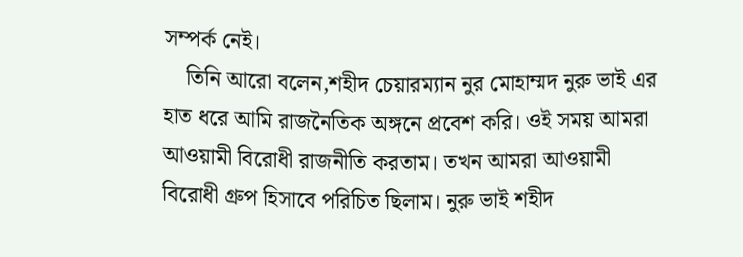সম্পর্ক নেই।
    তিনি আরো বলেন,শহীদ চেয়ারম্যান নুর মোহাম্মদ নুরু ভাই এর হাত ধরে আমি রাজনৈতিক অঙ্গনে প্রবেশ করি। ওই সময় আমরা আওয়ামী বিরোধী রাজনীতি করতাম। তখন আমরা আওয়ামী বিরোধী গ্রুপ হিসাবে পরিচিত ছিলাম। নুরু ভাই শহীদ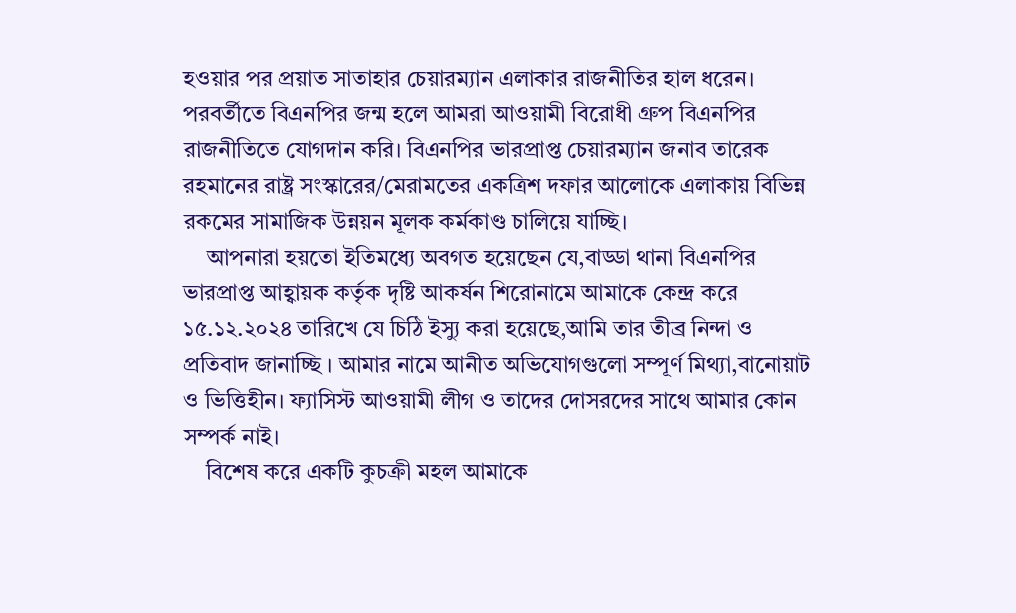হওয়ার পর প্রয়াত সাতাহার চেয়ারম্যান এলাকার রাজনীতির হাল ধরেন। পরবর্তীতে বিএনপির জন্ম হলে আমরা আওয়ামী বিরোধী গ্রুপ বিএনপির রাজনীতিতে যোগদান করি। বিএনপির ভারপ্রাপ্ত চেয়ারম্যান জনাব তারেক রহমানের রাষ্ট্র সংস্কারের/মেরামতের একত্রিশ দফার আলোকে এলাকায় বিভিন্ন রকমের সামাজিক উন্নয়ন মূলক কর্মকাণ্ড চালিয়ে যাচ্ছি।
    আপনারা হয়তো ইতিমধ্যে অবগত হয়েছেন যে,বাড্ডা থানা বিএনপির ভারপ্রাপ্ত আহ্বায়ক কর্তৃক দৃষ্টি আকর্ষন শিরোনামে আমাকে কেন্দ্র করে ১৫.১২.২০২৪ তারিখে যে চিঠি ইস্যু করা হয়েছে,আমি তার তীব্র নিন্দা ও প্রতিবাদ জানাচ্ছি । আমার নামে আনীত অভিযোগগুলো সম্পূর্ণ মিথ্যা,বানোয়াট ও ভিত্তিহীন। ফ্যাসিস্ট আওয়ামী লীগ ও তাদের দোসরদের সাথে আমার কোন সম্পর্ক নাই।
    বিশেষ করে একটি কুচক্রী মহল আমাকে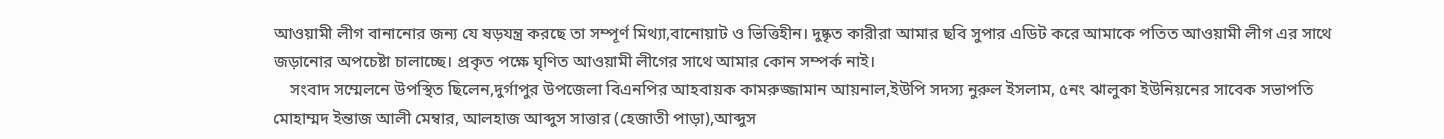আওয়ামী লীগ বানানোর জন্য যে ষড়যন্ত্র করছে তা সম্পূর্ণ মিথ্যা,বানোয়াট ও ভিত্তিহীন। দুষ্কৃত কারীরা আমার ছবি সুপার এডিট করে আমাকে পতিত আওয়ামী লীগ এর সাথে জড়ানোর অপচেষ্টা চালাচ্ছে। প্রকৃত পক্ষে ঘৃণিত আওয়ামী লীগের সাথে আমার কোন সম্পর্ক নাই।
    সংবাদ সম্মেলনে উপস্থিত ছিলেন,দুর্গাপুর উপজেলা বিএনপির আহবায়ক কামরুজ্জামান আয়নাল,ইউপি সদস্য নুরুল ইসলাম, ৫নং ঝালুকা ইউনিয়নের সাবেক সভাপতি মোহাম্মদ ইন্তাজ আলী মেম্বার, আলহাজ আব্দুস সাত্তার (হেজাতী পাড়া),আব্দুস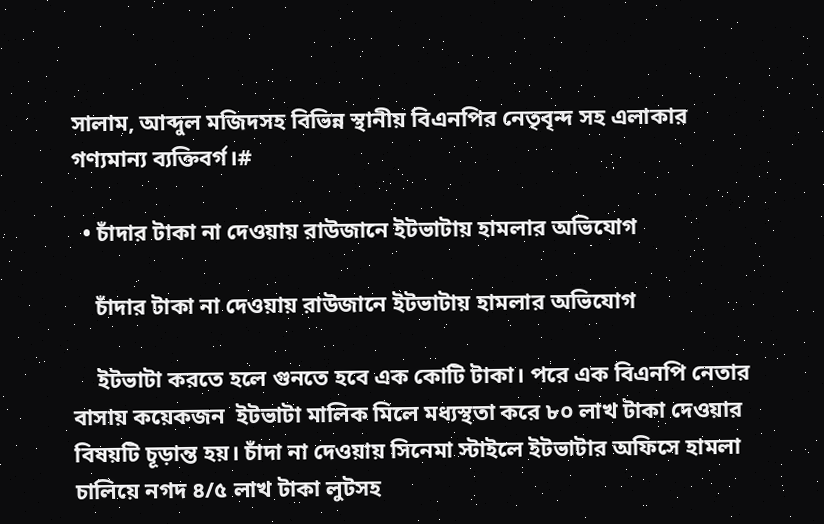সালাম, আব্দুল মজিদসহ বিভিন্ন স্থানীয় বিএনপির নেতৃবৃন্দ সহ এলাকার গণ্যমান্য ব্যক্তিবর্গ।#

  • চাঁদার টাকা না দেওয়ায় রাউজানে ইটভাটায় হামলার অভিযোগ

    চাঁদার টাকা না দেওয়ায় রাউজানে ইটভাটায় হামলার অভিযোগ

    ইটভাটা করতে হলে গুনতে হবে এক কোটি টাকা। পরে এক বিএনপি নেতার বাসায় কয়েকজন  ইটভাটা মালিক মিলে মধ্যস্থতা করে ৮০ লাখ টাকা দেওয়ার বিষয়টি চূড়ান্ত হয়। চাঁদা না দেওয়ায় সিনেমা স্টাইলে ইটভাটার অফিসে হামলা চালিয়ে নগদ ৪/৫ লাখ টাকা লুটসহ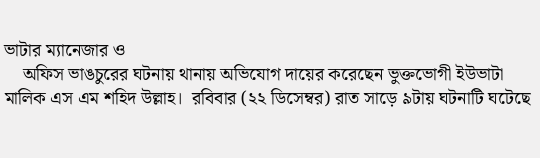ভাটার ম্যানেজার ও
    অফিস ভাঙচুরের ঘটনায় থানায় অভিযোগ দায়ের করেছেন ভুক্তভোগী ইউভাটা মালিক এস এম শহিদ উল্লাহ।  রবিবার (২২ ডিসেম্বর) রাত সাড়ে ৯টায় ঘটনাটি ঘটেছে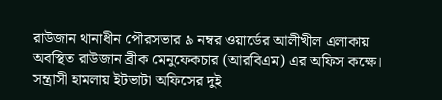রাউজান থানাধীন পৌরসভার ৯ নম্বর ওয়ার্ডের আলীখীল এলাকায় অবস্থিত রাউজান ব্রীক মেনুফেকচার (আরবিএম) এর অফিস কক্ষে। সন্ত্রাসী হামলায় ইটভাটা অফিসের দুই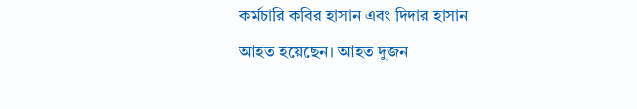কর্মচারি কবির হাসান এবং দিদার হাসান আহত হয়েছেন। আহত দুজন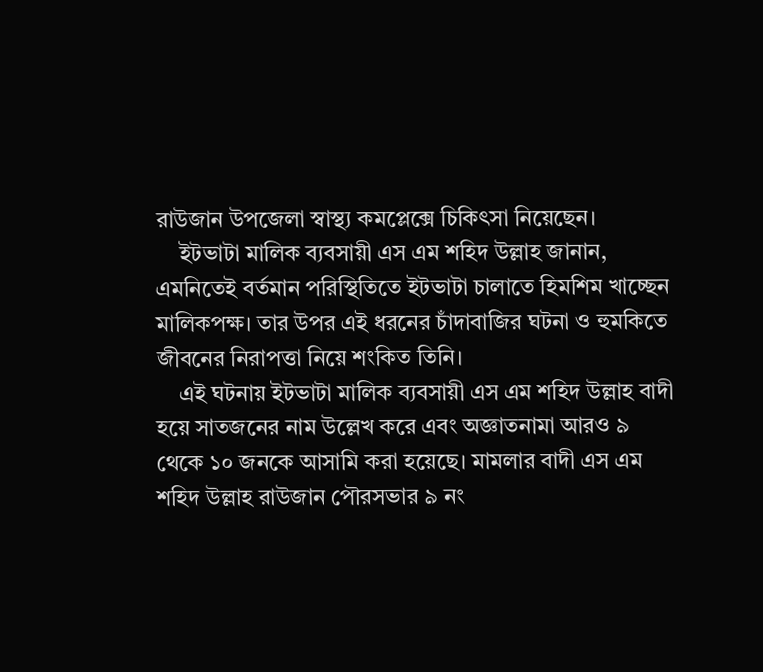রাউজান উপজেলা স্বাস্থ্য কমপ্লেক্সে চিকিৎসা নিয়েছেন।
    ইটভাটা মালিক ব্যবসায়ী এস এম শহিদ উল্লাহ জানান, এমনিতেই বর্তমান পরিস্থিতিতে ইটভাটা চালাতে হিমশিম খাচ্ছেন মালিকপক্ষ। তার উপর এই ধরনের চাঁদাবাজির ঘটনা ও হুমকিতে  জীবনের নিরাপত্তা নিয়ে শংকিত তিনি।
    এই ঘটনায় ইটভাটা মালিক ব্যবসায়ী এস এম শহিদ উল্লাহ বাদী হয়ে সাতজনের নাম উল্লেখ করে এবং অজ্ঞাতনামা আরও ৯ থেকে ১০ জনকে আসামি করা হয়েছে। মামলার বাদী এস এম শহিদ উল্লাহ রাউজান পৌরসভার ৯ নং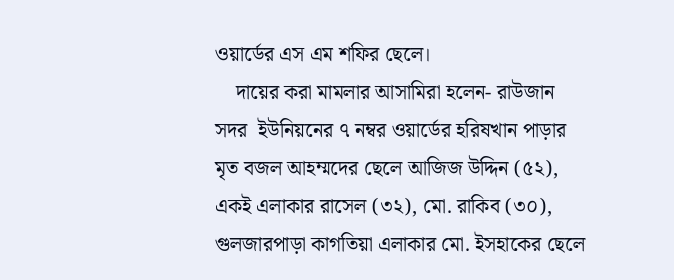ওয়ার্ডের এস এম শফির ছেলে।
    দায়ের করা মামলার আসামিরা হলেন- রাউজান সদর  ইউনিয়নের ৭ নম্বর ওয়ার্ডের হরিষখান পাড়ার মৃত বজল আহম্মদের ছেলে আজিজ উদ্দিন (৫২), একই এলাকার রাসেল (৩২), মো. রাকিব (৩০), গুলজারপাড়া কাগতিয়া এলাকার মো. ইসহাকের ছেলে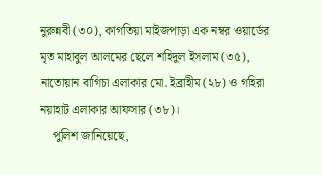নুরুন্নবী (৩০), কাগতিয়া মাইজপাড়া এক নম্বর ওয়ার্ডের মৃত মাহাবুল আলমের ছেলে শহিদুল ইসলাম (৩৫), নাতোয়ান বাগিচা এলাকার মো. ইব্রাহীম (২৮) ও গহিরা নয়াহাট এলাকার আফসার (৩৮)।
    পুলিশ জানিয়েছে,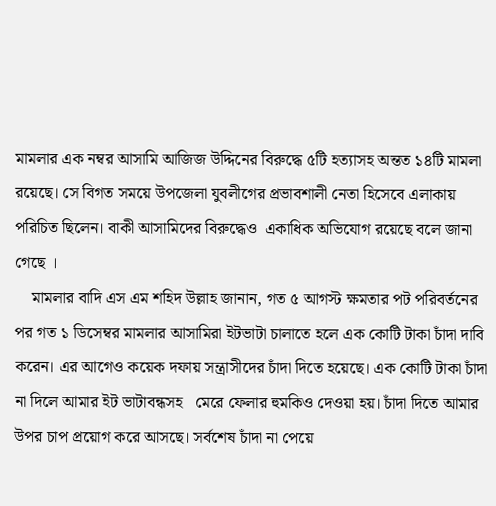মামলার এক নম্বর আসামি আজিজ উদ্দিনের বিরুদ্ধে ৫টি হত্যাসহ অন্তত ১৪টি মামলা রয়েছে। সে বিগত সময়ে উপজেলা যুবলীগের প্রভাবশালী নেতা হিসেবে এলাকায় পরিচিত ছিলেন। বাকী আসামিদের বিরুদ্ধেও  একাধিক অভিযোগ রয়েছে বলে জানা গেছে ।
    মামলার বাদি এস এম শহিদ উল্লাহ জানান, গত ৫ আগস্ট ক্ষমতার পট পরিবর্তনের পর গত ১ ডিসেম্বর মামলার আসামিরা ইটভাটা চালাতে হলে এক কোটি টাকা চাঁদা দাবি করেন। এর আগেও কয়েক দফায় সন্ত্রাসীদের চাঁদা দিতে হয়েছে। এক কোটি টাকা চাঁদা না দিলে আমার ইট ভাটাবন্ধসহ   মেরে ফেলার হুমকিও দেওয়া হয়। চাঁদা দিতে আমার উপর চাপ প্রয়োগ করে আসছে। সর্বশেষ চাঁদা না পেয়ে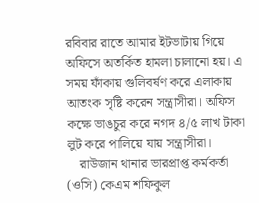রবিবার রাতে আমার ইটভাটায় গিয়ে অফিসে অতর্কিত হামলা চালানো হয়। এ সময় ফাঁকায় গুলিবর্ষণ করে এলাকায় আতংক সৃষ্টি করেন সন্ত্রাসীরা। অফিস কক্ষে ভাঙচুর করে নগদ ৪/৫ লাখ টাকা লুট করে পালিয়ে যায় সন্ত্রাসীরা।
    রাউজান থানার ভারপ্রাপ্ত কর্মকর্তা (ওসি) কেএম শফিকুল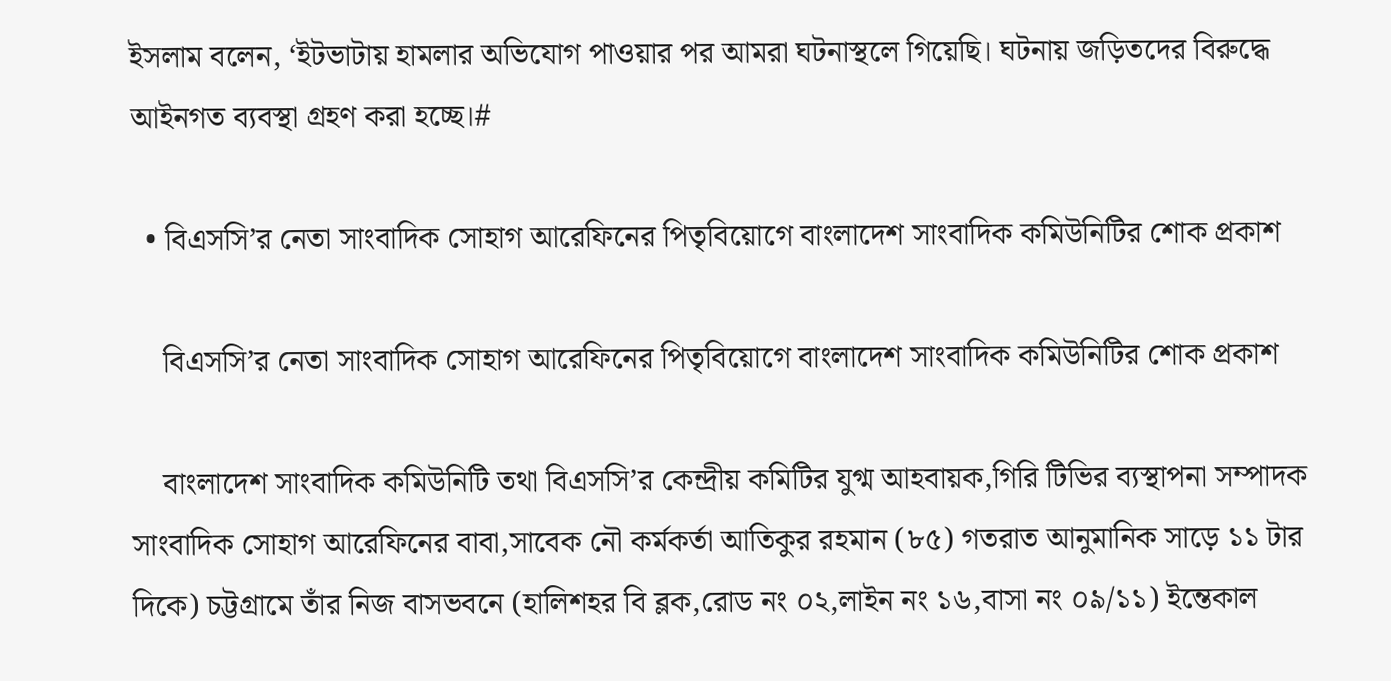ইসলাম বলেন, ‘ইটভাটায় হামলার অভিযোগ পাওয়ার পর আমরা ঘটনাস্থলে গিয়েছি। ঘটনায় জড়িতদের বিরুদ্ধে আইনগত ব্যবস্থা গ্রহণ করা হচ্ছে।#

  • বিএসসি’র নেতা সাংবাদিক সোহাগ আরেফিনের পিতৃবিয়োগে বাংলাদেশ সাংবাদিক কমিউনিটির শোক প্রকাশ

    বিএসসি’র নেতা সাংবাদিক সোহাগ আরেফিনের পিতৃবিয়োগে বাংলাদেশ সাংবাদিক কমিউনিটির শোক প্রকাশ

    বাংলাদেশ সাংবাদিক কমিউনিটি তথা বিএসসি’র কেন্দ্রীয় কমিটির যুগ্ম আহবায়ক,গিরি টিভির ব্যস্থাপনা সম্পাদক সাংবাদিক সোহাগ আরেফিনের বাবা,সাবেক নৌ কর্মকর্তা আতিকুর রহমান (৮৫) গতরাত আনুমানিক সাড়ে ১১ টার দিকে) চট্টগ্রামে তাঁর নিজ বাসভবনে (হালিশহর বি ব্লক,রোড নং ০২,লাইন নং ১৬,বাসা নং ০৯/১১) ইন্তেকাল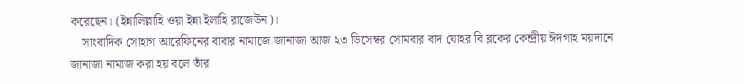করেছেন। (ইন্নালিল্লাহি ওয়া ইন্না ইলাহি রাজেউন)।
    সাংবাদিক সোহাগ আরেফিনের বাবার নামাজে জানাজা আজ ২৩ ডিসেম্বর সোমবার বাদ যোহর বি ব্লকের কেন্দ্রীয় ঈদগাহ ময়দানে জানাজা নামাজ করা হয় বলে তাঁর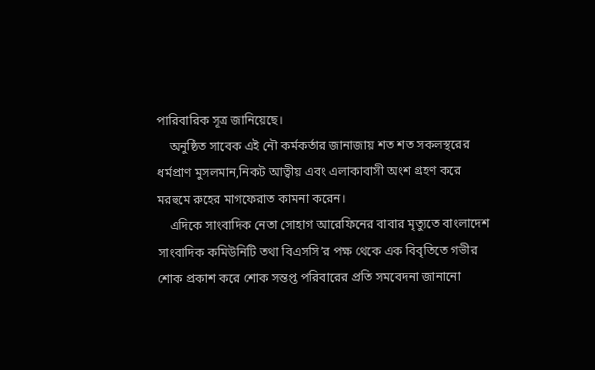পারিবারিক সূত্র জানিয়েছে।
    অনুষ্ঠিত সাবেক এই নৌ কর্মকর্তার জানাজায় শত শত সকলস্থরের ধর্মপ্রাণ মুসলমান,নিকট আত্বীয় এবং এলাকাবাসী অংশ গ্রহণ করে মরহুমে রুহের মাগফেরাত কামনা করেন।
    এদিকে সাংবাদিক নেতা সোহাগ আরেফিনের বাবার মৃত্যুতে বাংলাদেশ সাংবাদিক কমিউনিটি তথা বিএসসি’র পক্ষ থেকে এক বিবৃতিতে গভীর শোক প্রকাশ করে শোক সন্তপ্ত পরিবারের প্রতি সমবেদনা জানানো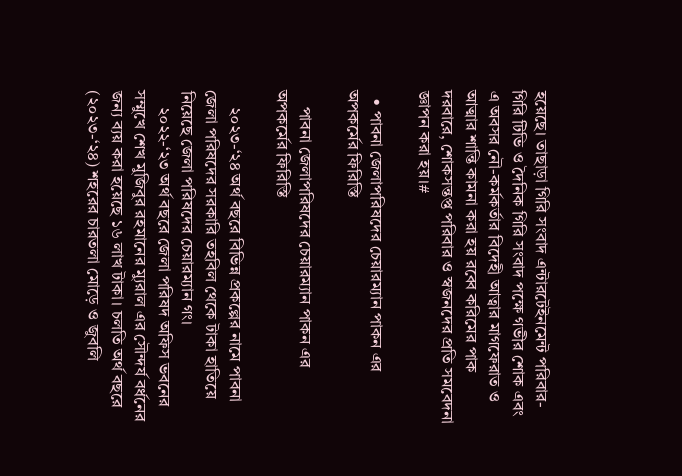হয়েছে। তাছাড়া গিরি সংবাদ এন্টারটেইনমেন্ট পরিবার-গিরি টিভি ও দৈনিক গিরি সংবাদ পক্ষে গভীর শোক এবং এ অবসর নৌ-কর্মকর্তার বিদেহী আত্বার মাগফেরাত ও আত্মার শান্তি কামনা করা হয় রব্বে করিমের পাক দরবারে, শোকসন্তপ্ত পরিবার ও স্বজনদের প্রতি সমবেদনা জ্ঞাপন করা হয়।#

  • পাবনা জেলাপরিষদের চেয়ারম্যান পাকন এর অপকর্মের ফিরিস্তি

    পাবনা জেলাপরিষদের চেয়ারম্যান পাকন এর অপকর্মের ফিরিস্তি

    ২০২৩-‘২৪ অর্থ বছরে বিভিন্ন প্রকল্পের নামে পাবনা জেলা পরিষদের সরকারি তহবিল থেকে টাকা হাতিয়ে নিয়েছে জেলা পরিষদের চেয়ারম্যান গং।
    ২০২২-‘২৩ অর্থ বছরে জেলা পরিষদ অফিস ভবনের সম্মুখে শেখ মুজিবুর রহমানের ম্যুরাল এর সৌন্দর্য বর্ধনের জন্য ব্যয় করা হয়েছে ১৬ লাখ টাকা। চলতি অর্থ বছরে (২০২৩-‘২৪) শহরের চারতলা মোড়ে ও জুবলি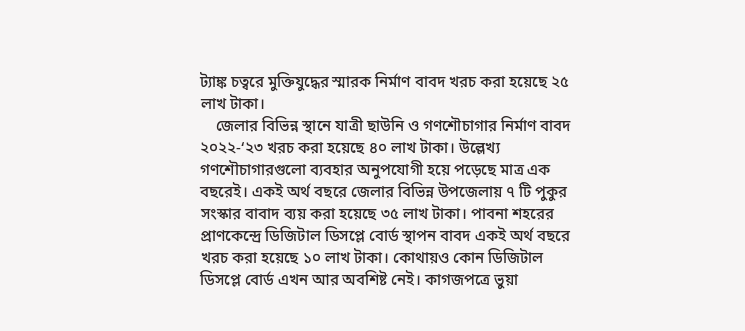ট্যাঙ্ক চত্বরে মুক্তিযুদ্ধের স্মারক নির্মাণ বাবদ খরচ করা হয়েছে ২৫ লাখ টাকা।
    জেলার বিভিন্ন স্থানে যাত্রী ছাউনি ও গণশৌচাগার নির্মাণ বাবদ ২০২২-‘২৩ খরচ করা হয়েছে ৪০ লাখ টাকা। উল্লেখ্য গণশৌচাগারগুলো ব্যবহার অনুপযোগী হয়ে পড়েছে মাত্র এক বছরেই। একই অর্থ বছরে জেলার বিভিন্ন উপজেলায় ৭ টি পুকুর সংস্কার বাবাদ ব্যয় করা হয়েছে ৩৫ লাখ টাকা। পাবনা শহরের প্রাণকেন্দ্রে ডিজিটাল ডিসপ্লে বোর্ড স্থাপন বাবদ একই অর্থ বছরে খরচ করা হয়েছে ১০ লাখ টাকা। কোথায়ও কোন ডিজিটাল ডিসপ্লে বোর্ড এখন আর অবশিষ্ট নেই। কাগজপত্রে ভুয়া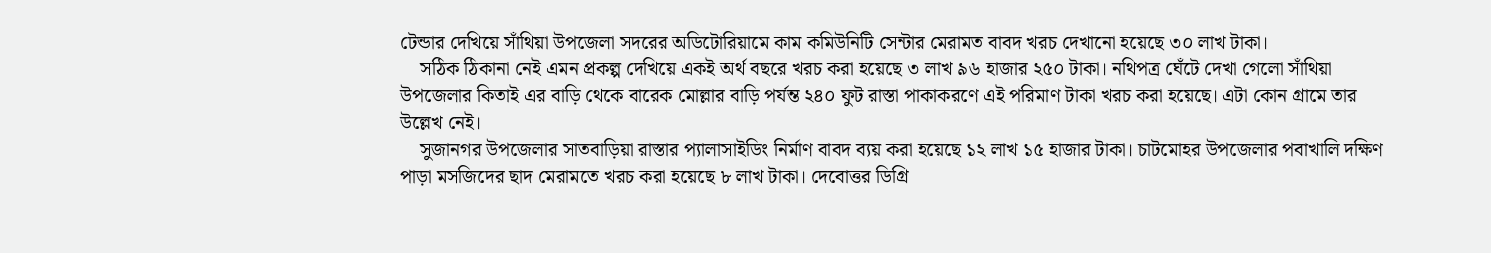টেন্ডার দেখিয়ে সাঁথিয়া উপজেলা সদরের অডিটোরিয়ামে কাম কমিউনিটি সেন্টার মেরামত বাবদ খরচ দেখানো হয়েছে ৩০ লাখ টাকা।
    সঠিক ঠিকানা নেই এমন প্রকল্প দেখিয়ে একই অর্থ বছরে খরচ করা হয়েছে ৩ লাখ ৯৬ হাজার ২৫০ টাকা। নথিপত্র ঘেঁটে দেখা গেলো সাঁথিয়া উপজেলার কিতাই এর বাড়ি থেকে বারেক মোল্লার বাড়ি পর্যন্ত ২৪০ ফুট রাস্তা পাকাকরণে এই পরিমাণ টাকা খরচ করা হয়েছে। এটা কোন গ্রামে তার উল্লেখ নেই।
    সুজানগর উপজেলার সাতবাড়িয়া রাস্তার প্যালাসাইডিং নির্মাণ বাবদ ব্যয় করা হয়েছে ১২ লাখ ১৫ হাজার টাকা। চাটমোহর উপজেলার পবাখালি দক্ষিণ পাড়া মসজিদের ছাদ মেরামতে খরচ করা হয়েছে ৮ লাখ টাকা। দেবোত্তর ডিগ্রি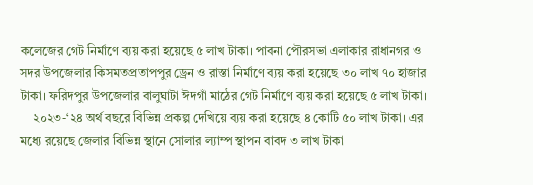কলেজের গেট নির্মাণে ব্যয় করা হয়েছে ৫ লাখ টাকা। পাবনা পৌরসভা এলাকার রাধানগর ও সদর উপজেলার কিসমতপ্রতাপপুর ড্রেন ও রাস্তা নির্মাণে ব্যয় করা হয়েছে ৩০ লাখ ৭০ হাজার টাকা। ফরিদপুর উপজেলার বালুঘাটা ঈদগাঁ মাঠের গেট নির্মাণে ব্যয় করা হয়েছে ৫ লাখ টাকা।
    ২০২৩-‘২৪ অর্থ বছরে বিভিন্ন প্রকল্প দেখিয়ে ব্যয় করা হয়েছে ৪ কোটি ৫০ লাখ টাকা। এর মধ্যে রয়েছে জেলার বিভিন্ন স্থানে সোলার ল্যাম্প স্থাপন বাবদ ৩ লাখ টাকা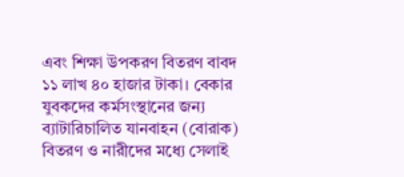এবং শিক্ষা উপকরণ বিতরণ বাবদ ১১ লাখ ৪০ হাজার টাকা। বেকার যুবকদের কর্মসংস্থানের জন্য ব্যাটারিচালিত যানবাহন (বোরাক) বিতরণ ও নারীদের মধ্যে সেলাই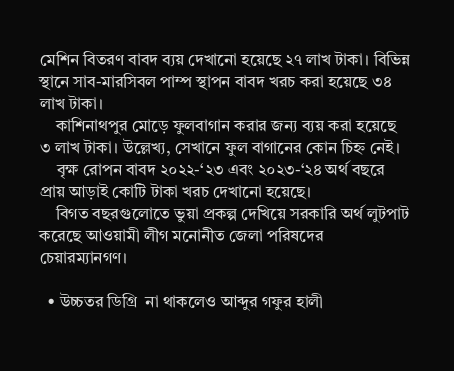মেশিন বিতরণ বাবদ ব্যয় দেখানো হয়েছে ২৭ লাখ টাকা। বিভিন্ন স্থানে সাব-মারসিবল পাম্প স্থাপন বাবদ খরচ করা হয়েছে ৩৪ লাখ টাকা।
    কাশিনাথপুর মোড়ে ফুলবাগান করার জন্য ব্যয় করা হয়েছে ৩ লাখ টাকা। উল্লেখ্য, সেখানে ফুল বাগানের কোন চিহ্ন নেই।
    বৃক্ষ রোপন বাবদ ২০২২-‘২৩ এবং ২০২৩-‘২৪ অর্থ বছরে প্রায় আড়াই কোটি টাকা খরচ দেখানো হয়েছে।
    বিগত বছরগুলোতে ভুয়া প্রকল্প দেখিয়ে সরকারি অর্থ লুটপাট করেছে আওয়ামী লীগ মনোনীত জেলা পরিষদের চেয়ারম্যানগণ।

  • উচ্চতর ডিগ্রি  না থাকলেও আব্দুর গফুর হালী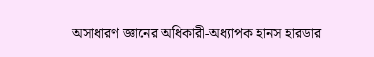অসাধারণ জ্ঞানের অধিকারী-অধ্যাপক হানস হারডার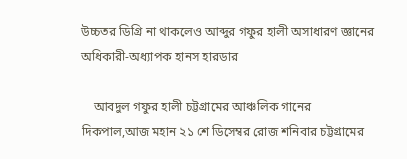উচ্চতর ডিগ্রি না থাকলেও আব্দুর গফুর হালী অসাধারণ জ্ঞানের অধিকারী-অধ্যাপক হানস হারডার

    আবদুল গফুর হালী চট্টগ্রামের আঞ্চলিক গানের দিকপাল,আজ মহান ২১ শে ডিসেম্বর রোজ শনিবার চট্টগ্রামের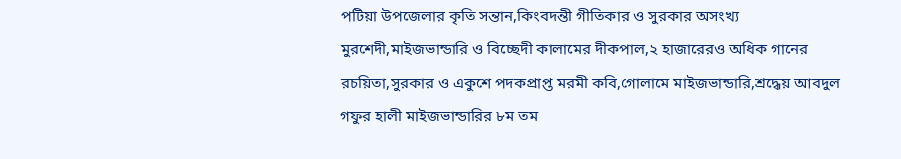পটিয়া উপজেলার কৃতি সন্তান,কিংবদন্তী গীতিকার ও সুরকার অসংখ্য মুরশেদী,মাইজভান্ডারি ও বিচ্ছেদী কালামের দীকপাল,২ হাজারেরও অধিক গানের রচয়িতা,সুরকার ও একুশে পদকপ্রাপ্ত মরমী কবি,গোলামে মাইজভান্ডারি,শ্রদ্ধেয় আবদুল গফুর হালী মাইজভান্ডারির ৮ম তম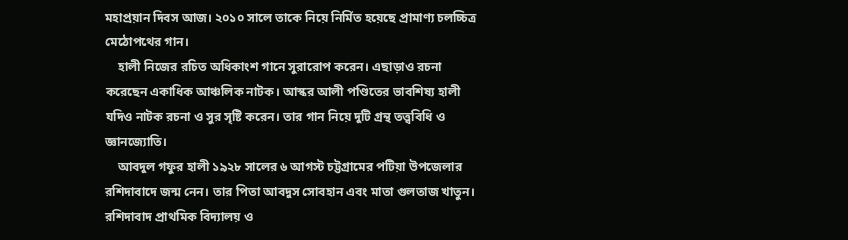মহাপ্রয়ান দিবস আজ। ২০১০ সালে তাকে নিয়ে নির্মিত হয়েছে প্রামাণ্য চলচ্চিত্র মেঠোপথের গান।
    হালী নিজের রচিত অধিকাংশ গানে সুরারোপ করেন। এছাড়াও রচনা করেছেন একাধিক আঞ্চলিক নাটক। আস্কর আলী পণ্ডিতের ভাবশিষ্য হালী যদিও নাটক রচনা ও সুর সৃষ্টি করেন। তার গান নিয়ে দুটি গ্রন্থ তত্ত্ববিধি ও জ্ঞানজ্যোতি।
    আবদুল গফুর হালী ১৯২৮ সালের ৬ আগস্ট চট্টগ্রামের পটিয়া উপজেলার রশিদাবাদে জন্ম নেন। তার পিতা আবদুস সোবহান এবং মাতা গুলতাজ খাতুন। রশিদাবাদ প্রাথমিক বিদ্যালয় ও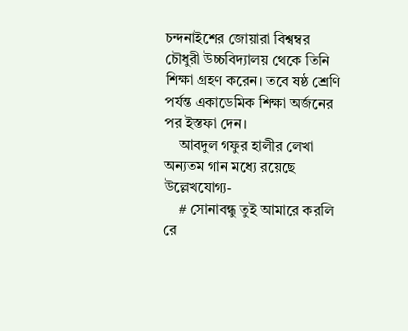চন্দনাইশের জোয়ারা বিশ্বম্বর চৌধুরী উচ্চবিদ্যালয় থেকে তিনি শিক্ষা গ্রহণ করেন। তবে ষষ্ঠ শ্রেণি পর্যন্ত একাডেমিক শিক্ষা অর্জনের পর ইস্তফা দেন।
    আবদুল গফুর হালীর লেখা অন্যতম গান মধ্যে রয়েছে উল্লেখযোগ্য-
    # সোনাবন্ধু তুই আমারে করলি রে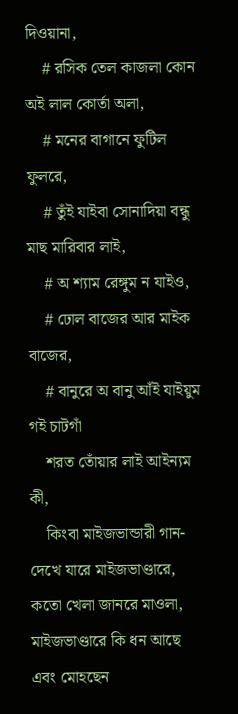দিওয়ানা,
    # রসিক তেল কাজলা কোন অই লাল কোর্তা অলা,
    # মনের বাগানে ফুটিল ফুলরে,
    # তুঁই যাইবা সোনাদিয়া বন্ধু মাছ মারিবার লাই,
    # অ শ্যাম রেঙ্গুম ন যাইও,
    # ঢোল বাজের আর মাইক বাজের,
    # বানুরে অ বানু আঁই যাইয়ুম গই চাটগাঁ
    শরত তোঁয়ার লাই আইন্যম কী,
    কিংবা মাইজভান্ডারী গান- দেখে যারে মাইজভাণ্ডারে, কতো খেলা জানরে মাওলা, মাইজভাণ্ডারে কি ধন আছে এবং মোহছেন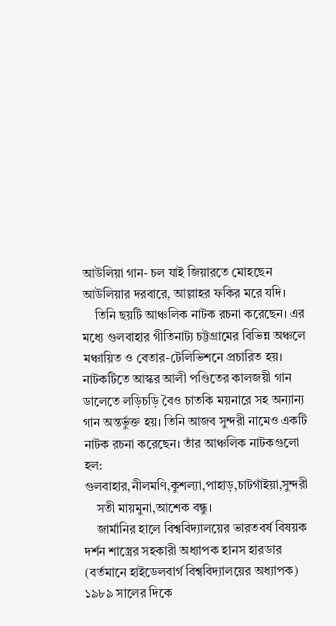আউলিয়া গান- চল যাই জিয়ারতে মোহছেন আউলিয়ার দরবারে, আল্লাহর ফকির মরে যদি।
    তিনি ছয়টি আঞ্চলিক নাটক রচনা করেছেন। এর মধ্যে গুলবাহার গীতিনাট্য চট্টগ্রামের বিভিন্ন অঞ্চলে মঞ্চায়িত ও বেতার-টেলিভিশনে প্রচারিত হয়। নাটকটিতে আস্কর আলী পণ্ডিতের কালজয়ী গান ডালেতে লড়িচড়ি বৈও চাতকি ময়নারে সহ অন্যান্য গান অন্তর্ভুক্ত হয়। তিনি আজব সুন্দরী নামেও একটি নাটক রচনা করেছেন। তাঁর আঞ্চলিক নাটকগুলো হল: গুলবাহার,নীলমণি,কুশল্যা,পাহাড়,চাটগাঁইয়া,সুন্দরী
    সতী মায়মুনা,আশেক বন্ধু।
    জার্মানির হালে বিশ্ববিদ্যালয়ের ভারতবর্ষ বিষয়ক দর্শন শাস্ত্রের সহকারী অধ্যাপক হানস হারডার (বর্তমানে হাইডেলবার্গ বিশ্ববিদ্যালয়ের অধ্যাপক) ১৯৮৯ সালের দিকে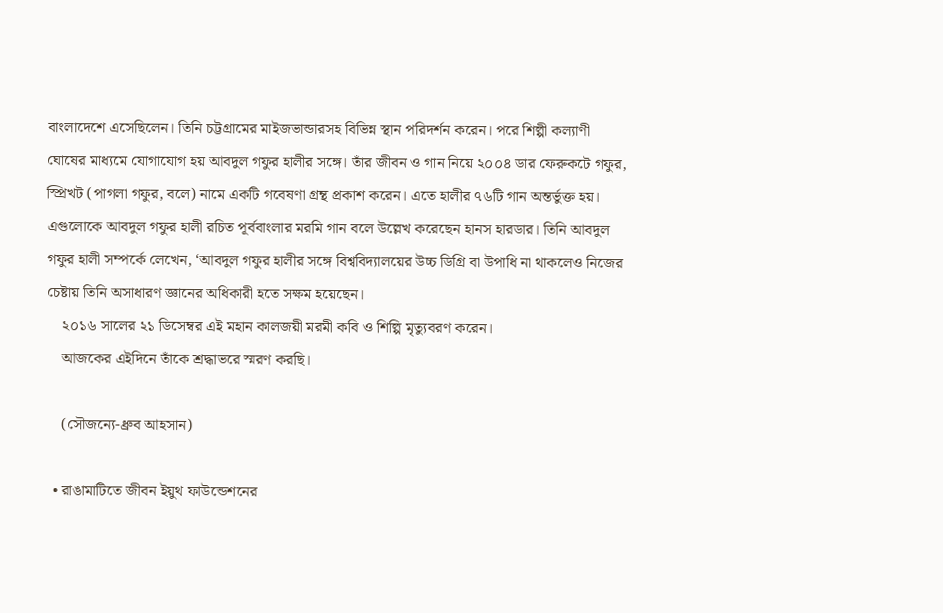বাংলাদেশে এসেছিলেন। তিনি চট্টগ্রামের মাইজভান্ডারসহ বিভিন্ন স্থান পরিদর্শন করেন। পরে শিল্পী কল্যাণী ঘোষের মাধ্যমে যোগাযোগ হয় আবদুল গফুর হালীর সঙ্গে। তাঁর জীবন ও গান নিয়ে ২০০৪ ডার ফেরুকটে গফুর, স্প্রিখট (পাগলা গফুর, বলে) নামে একটি গবেষণা গ্রন্থ প্রকাশ করেন। এতে হালীর ৭৬টি গান অন্তর্ভুক্ত হয়। এগুলোকে আবদুল গফুর হালী রচিত পূর্ববাংলার মরমি গান বলে উল্লেখ করেছেন হানস হারডার। তিনি আবদুল গফুর হালী সম্পর্কে লেখেন, ‘আবদুল গফুর হালীর সঙ্গে বিশ্ববিদ্যালয়ের উচ্চ ডিগ্রি বা উপাধি না থাকলেও নিজের চেষ্টায় তিনি অসাধারণ জ্ঞানের অধিকারী হতে সক্ষম হয়েছেন।
    ২০১৬ সালের ২১ ডিসেম্বর এই মহান কালজয়ী মরমী কবি ও শিল্পি মৃত্যুবরণ করেন।
    আজকের এইদিনে তাঁকে শ্রদ্ধাভরে স্মরণ করছি।

    (সৌজন্যে-ধ্রুব আহসান)

  • রাঙামাটিতে জীবন ইয়ুথ ফাউন্ডেশনের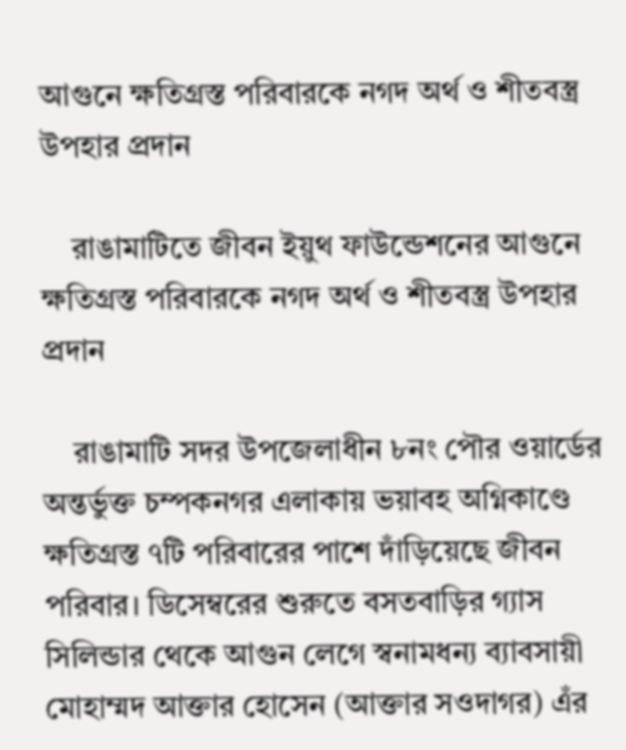আগুনে ক্ষতিগ্রস্ত পরিবারকে নগদ অর্থ ও শীতবস্ত্র উপহার প্রদান

    রাঙামাটিতে জীবন ইয়ুথ ফাউন্ডেশনের আগুনে ক্ষতিগ্রস্ত পরিবারকে নগদ অর্থ ও শীতবস্ত্র উপহার প্রদান

    রাঙামাটি সদর উপজেলাধীন ৮নং পৌর ওয়ার্ডের অন্তর্ভুক্ত চম্পকনগর এলাকায় ভয়াবহ অগ্নিকাণ্ডে ক্ষতিগ্রস্ত ৭টি পরিবারের পাশে দাঁড়িয়েছে জীবন পরিবার। ডিসেম্বরের শুরুতে বসতবাড়ির গ্যাস সিলিন্ডার থেকে আগুন লেগে স্বনামধন্য ব্যাবসায়ী মোহাম্মদ আক্তার হোসেন (আক্তার সওদাগর) এঁর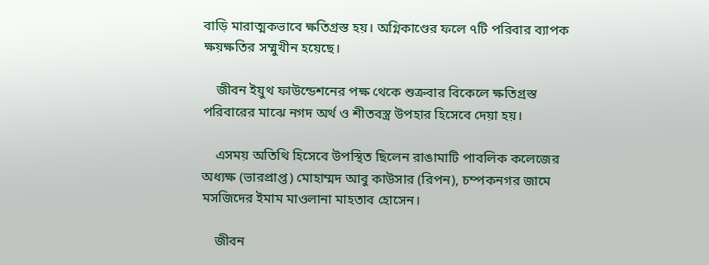বাড়ি মারাত্মকভাবে ক্ষতিগ্রস্ত হয়। অগ্নিকাণ্ডের ফলে ৭টি পরিবার ব্যাপক ক্ষয়ক্ষতির সম্মুখীন হয়েছে।

    জীবন ইয়ুথ ফাউন্ডেশনের পক্ষ থেকে শুক্রবার বিকেলে ক্ষতিগ্রস্ত পরিবারের মাঝে নগদ অর্থ ও শীতবস্ত্র উপহার হিসেবে দেয়া হয়।

    এসময় অতিথি হিসেবে উপস্থিত ছিলেন রাঙামাটি পাবলিক কলেজের অধ্যক্ষ (ভারপ্রাপ্ত) মোহাম্মদ আবু কাউসার (রিপন), চম্পকনগর জামে মসজিদের ইমাম মাওলানা মাহতাব হোসেন।

    জীবন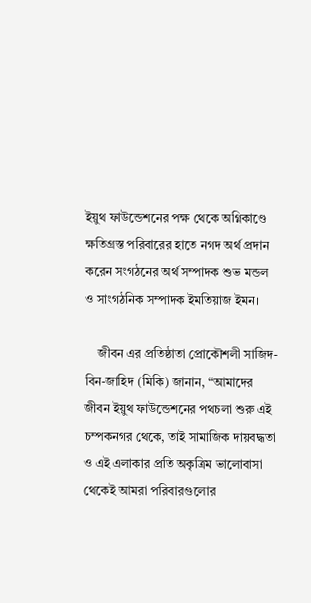ইয়ুথ ফাউন্ডেশনের পক্ষ থেকে অগ্নিকাণ্ডে ক্ষতিগ্রস্ত পরিবারের হাতে নগদ অর্থ প্রদান করেন সংগঠনের অর্থ সম্পাদক শুভ মন্ডল ও সাংগঠনিক সম্পাদক ইমতিয়াজ ইমন।

    জীবন এর প্রতিষ্ঠাতা প্রোকৌশলী সাজিদ-বিন-জাহিদ (মিকি) জানান, “আমাদের জীবন ইয়ুথ ফাউন্ডেশনের পথচলা শুরু এই চম্পকনগর থেকে, তাই সামাজিক দায়বদ্ধতা ও এই এলাকার প্রতি অকৃত্রিম ভালোবাসা থেকেই আমরা পরিবারগুলোর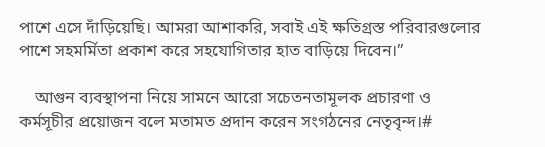পাশে এসে দাঁড়িয়েছি। আমরা আশাকরি, সবাই এই ক্ষতিগ্রস্ত পরিবারগুলোর পাশে সহমর্মিতা প্রকাশ করে সহযোগিতার হাত বাড়িয়ে দিবেন।”

    আগুন ব্যবস্থাপনা নিয়ে সামনে আরো সচেতনতামূলক প্রচারণা ও কর্মসূচীর প্রয়োজন বলে মতামত প্রদান করেন সংগঠনের নেতৃবৃন্দ।#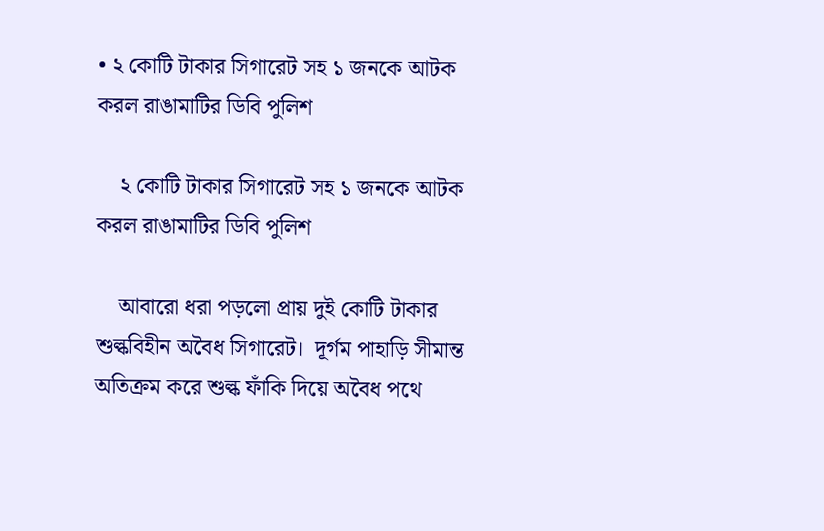• ২ কোটি টাকার সিগারেট সহ ১ জনকে আটক করল রাঙামাটির ডিবি পুলিশ

    ২ কোটি টাকার সিগারেট সহ ১ জনকে আটক করল রাঙামাটির ডিবি পুলিশ

    আবারো ধরা পড়লো প্রায় দুই কোটি টাকার শুল্কবিহীন অবৈধ সিগারেট।  দূর্গম পাহাড়ি সীমান্ত অতিক্রম করে শুল্ক ফাঁকি দিয়ে অবৈধ পথে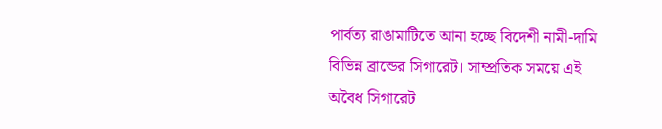পার্বত্য রাঙামাটিতে আনা হচ্ছে বিদেশী নামী-দামি বিভিন্ন ব্রান্ডের সিগারেট। সাম্প্রতিক সময়ে এই অবৈধ সিগারেট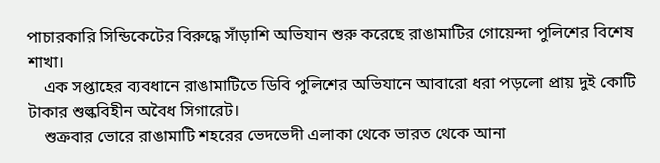পাচারকারি সিন্ডিকেটের বিরুদ্ধে সাঁড়াশি অভিযান শুরু করেছে রাঙামাটির গোয়েন্দা পুলিশের বিশেষ শাখা।
    এক সপ্তাহের ব্যবধানে রাঙামাটিতে ডিবি পুলিশের অভিযানে আবারো ধরা পড়লো প্রায় দুই কোটি টাকার শুল্কবিহীন অবৈধ সিগারেট।
    শুক্রবার ভোরে রাঙামাটি শহরের ভেদভেদী এলাকা থেকে ভারত থেকে আনা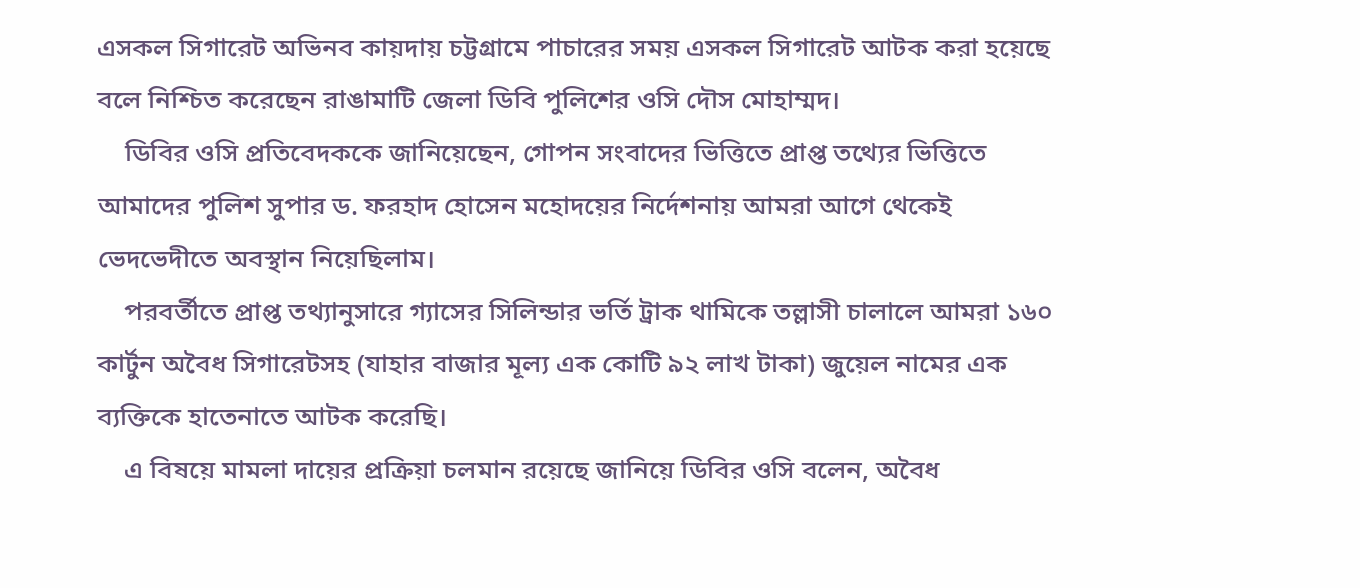এসকল সিগারেট অভিনব কায়দায় চট্টগ্রামে পাচারের সময় এসকল সিগারেট আটক করা হয়েছে বলে নিশ্চিত করেছেন রাঙামাটি জেলা ডিবি পুলিশের ওসি দৌস মোহাম্মদ।
    ডিবির ওসি প্রতিবেদককে জানিয়েছেন, গোপন সংবাদের ভিত্তিতে প্রাপ্ত তথ্যের ভিত্তিতে আমাদের পুলিশ সুপার ড. ফরহাদ হোসেন মহোদয়ের নির্দেশনায় আমরা আগে থেকেই ভেদভেদীতে অবস্থান নিয়েছিলাম।
    পরবর্তীতে প্রাপ্ত তথ্যানুসারে গ্যাসের সিলিন্ডার ভর্তি ট্রাক থামিকে তল্লাসী চালালে আমরা ১৬০ কার্টুন অবৈধ সিগারেটসহ (যাহার বাজার মূল্য এক কোটি ৯২ লাখ টাকা) জুয়েল নামের এক ব্যক্তিকে হাতেনাতে আটক করেছি।
    এ বিষয়ে মামলা দায়ের প্রক্রিয়া চলমান রয়েছে জানিয়ে ডিবির ওসি বলেন, অবৈধ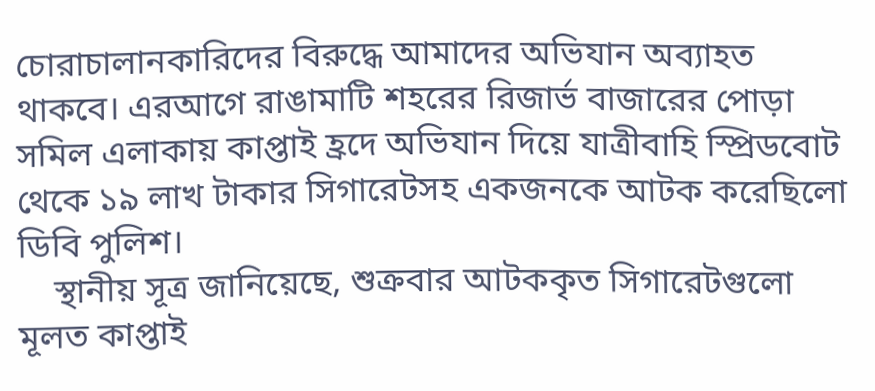চোরাচালানকারিদের বিরুদ্ধে আমাদের অভিযান অব্যাহত থাকবে। এরআগে রাঙামাটি শহরের রিজার্ভ বাজারের পোড়া সমিল এলাকায় কাপ্তাই হ্রদে অভিযান দিয়ে যাত্রীবাহি স্প্রিডবোট থেকে ১৯ লাখ টাকার সিগারেটসহ একজনকে আটক করেছিলো ডিবি পুলিশ।
    স্থানীয় সূত্র জানিয়েছে, শুক্রবার আটককৃত সিগারেটগুলো মূলত কাপ্তাই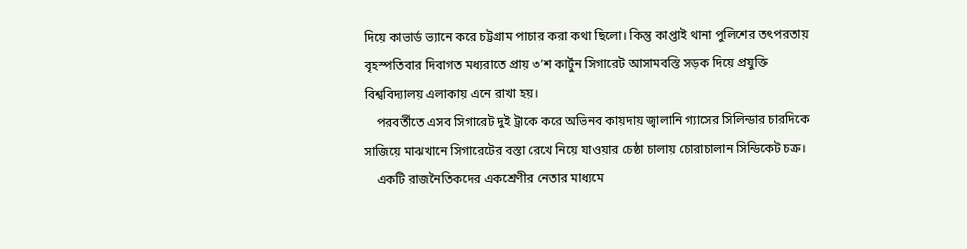দিয়ে কাভার্ড ভ্যানে করে চট্টগ্রাম পাচার করা কথা ছিলো। কিন্তু কাপ্তাই থানা পুলিশের তৎপরতায় বৃহস্পতিবার দিবাগত মধ্যরাতে প্রায় ৩’শ কার্টুন সিগারেট আসামবস্তি সড়ক দিয়ে প্রযুক্তি বিশ্ববিদ্যালয় এলাকায় এনে রাখা হয়।
    পরবর্তীতে এসব সিগারেট দুই ট্রাকে করে অভিনব কায়দায় জ্বালানি গ্যাসের সিলিন্ডার চারদিকে সাজিয়ে মাঝখানে সিগারেটের বস্তা রেখে নিয়ে যাওয়ার চেষ্ঠা চালায় চোরাচালান সিন্ডিকেট চক্র।
    একটি রাজনৈতিকদের একশ্রেণীর নেতার মাধ্যমে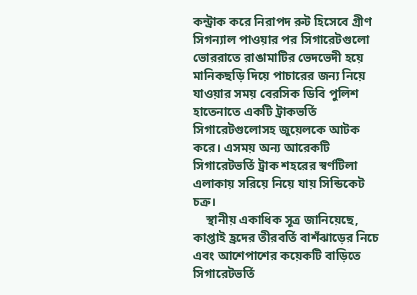কন্ট্রাক করে নিরাপদ রুট হিসেবে গ্রীণ সিগন্যাল পাওয়ার পর সিগারেটগুলো ভোররাতে রাঙামাটির ভেদভেদী হয়ে মানিকছড়ি দিয়ে পাচারের জন্য নিয়ে যাওয়ার সময় বেরসিক ডিবি পুলিশ হাতেনাতে একটি ট্রাকভর্তি সিগারেটগুলোসহ জুয়েলকে আটক করে। এসময় অন্য আরেকটি সিগারেটভর্তি ট্রাক শহরের স্বর্ণটিলা এলাকায় সরিয়ে নিয়ে যায় সিন্ডিকেট চক্র।
    স্থানীয় একাধিক সূত্র জানিয়েছে, কাপ্তাই হ্রদের তীরবর্তি বাশঁঝাড়ের নিচে এবং আশেপাশের কয়েকটি বাড়িতে সিগারেটভর্তি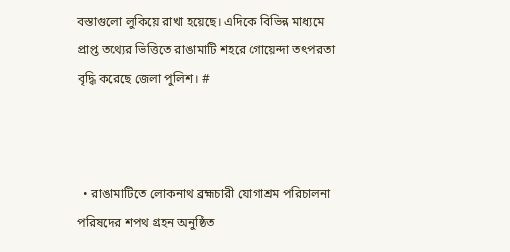বস্তাগুলো লুকিয়ে রাখা হয়েছে। এদিকে বিভিন্ন মাধ্যমে প্রাপ্ত তথ্যের ভিত্তিতে রাঙামাটি শহরে গোয়েন্দা তৎপরতা বৃদ্ধি করেছে জেলা পুলিশ। #



  • রাঙামাটিতে লোকনাথ ব্রহ্মচারী যোগাশ্রম পরিচালনা পরিষদের শপথ গ্রহন অনুষ্ঠিত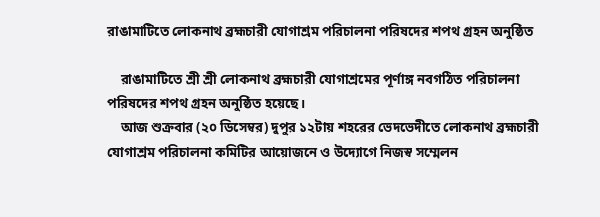রাঙামাটিতে লোকনাথ ব্রহ্মচারী যোগাশ্রম পরিচালনা পরিষদের শপথ গ্রহন অনুষ্ঠিত

    রাঙামাটিতে শ্রী শ্রী লোকনাথ ব্রহ্মচারী যোগাশ্রমের পূর্ণাঙ্গ নবগঠিত পরিচালনা পরিষদের শপথ গ্রহন অনুষ্ঠিত হয়েছে।
    আজ শুক্রবার (২০ ডিসেম্বর) দুপুর ১২টায় শহরের ভেদভেদীতে লোকনাথ ব্রহ্মচারী যোগাশ্রম পরিচালনা কমিটির আয়োজনে ও উদ্যোগে নিজস্ব সম্মেলন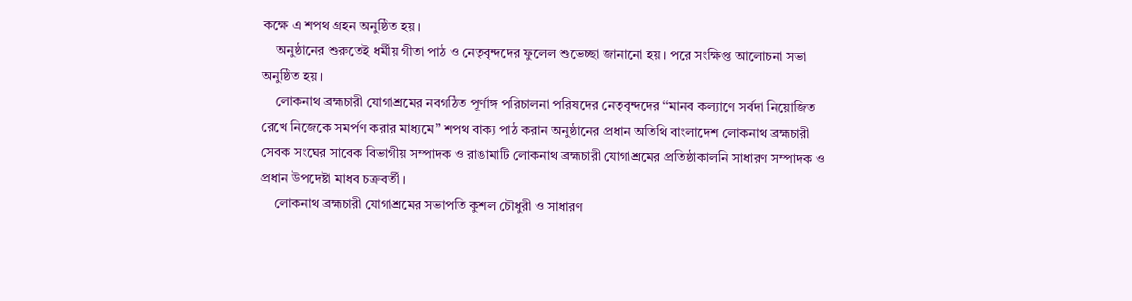কক্ষে এ শপথ গ্রহন অনুষ্ঠিত হয়।
    অনুষ্ঠানের শুরুতেই ধর্মীয় গীতা পাঠ ও নেতৃবৃন্দদের ফুলেল শুভেচ্ছা জানানো হয়। পরে সংক্ষিপ্ত আলোচনা সভা অনুষ্ঠিত হয়।
    লোকনাথ ব্রহ্মচারী যোগাশ্রমের নবগঠিত পূর্ণাঙ্গ পরিচালনা পরিষদের নেতৃবৃন্দদের ‘‘মানব কল্যাণে সর্বদা নিয়োজিত রেখে নিজেকে সমর্পণ করার মাধ্যমে” শপথ বাক্য পাঠ করান অনুষ্ঠানের প্রধান অতিথি বাংলাদেশ লোকনাথ ব্রহ্মচারী সেবক সংঘের সাবেক বিভাগীয় সম্পাদক ও রাঙামাটি লোকনাথ ব্রহ্মচারী যোগাশ্রমের প্রতিষ্ঠাকালনি সাধারণ সম্পাদক ও প্রধান উপদেষ্টা মাধব চক্রবর্তী।
    লোকনাথ ব্রহ্মচারী যোগাশ্রমের সভাপতি কুশল চৌধুরী ও সাধারণ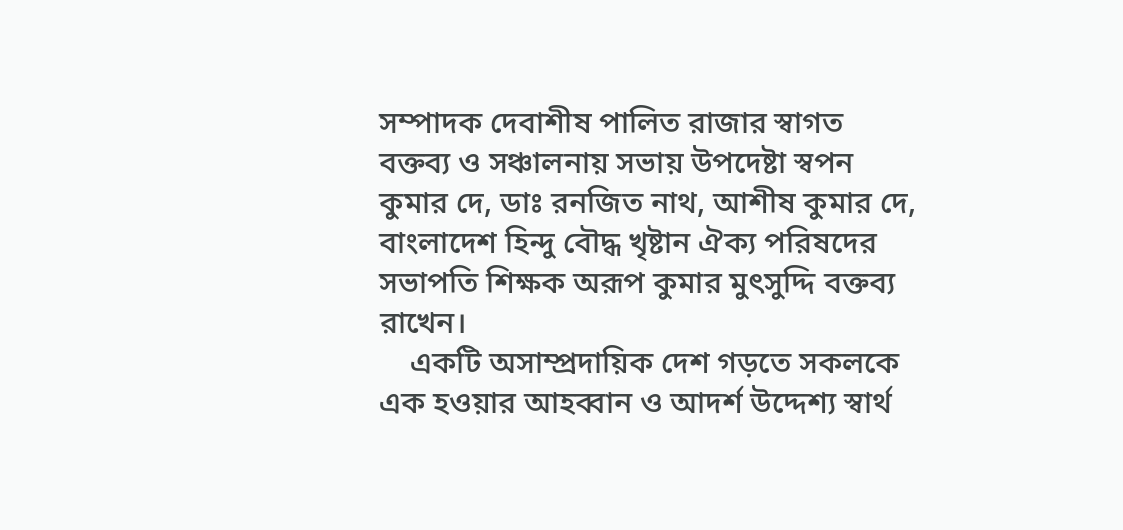সম্পাদক দেবাশীষ পালিত রাজার স্বাগত বক্তব্য ও সঞ্চালনায় সভায় উপদেষ্টা স্বপন কুমার দে, ডাঃ রনজিত নাথ, আশীষ কুমার দে, বাংলাদেশ হিন্দু বৌদ্ধ খৃষ্টান ঐক্য পরিষদের সভাপতি শিক্ষক অরূপ কুমার মুৎসুদ্দি বক্তব্য রাখেন।
    একটি অসাম্প্রদায়িক দেশ গড়তে সকলকে এক হওয়ার আহব্বান ও আদর্শ উদ্দেশ্য স্বার্থ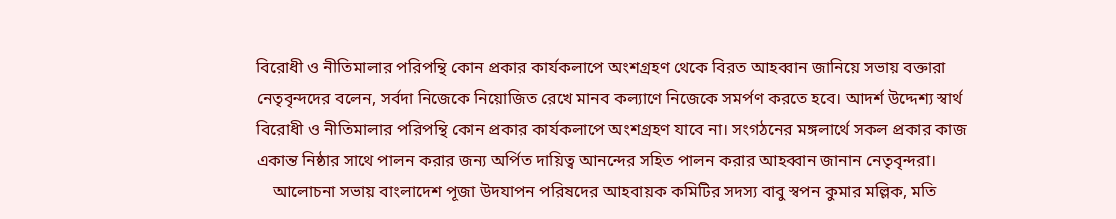বিরোধী ও নীতিমালার পরিপন্থি কোন প্রকার কার্যকলাপে অংশগ্রহণ থেকে বিরত আহব্বান জানিয়ে সভায় বক্তারা নেতৃবৃন্দদের বলেন, সর্বদা নিজেকে নিয়োজিত রেখে মানব কল্যাণে নিজেকে সমর্পণ করতে হবে। আদর্শ উদ্দেশ্য স্বার্থ বিরোধী ও নীতিমালার পরিপন্থি কোন প্রকার কার্যকলাপে অংশগ্রহণ যাবে না। সংগঠনের মঙ্গলার্থে সকল প্রকার কাজ একান্ত নিষ্ঠার সাথে পালন করার জন্য অর্পিত দায়িত্ব আনন্দের সহিত পালন করার আহব্বান জানান নেতৃবৃন্দরা।
    আলোচনা সভায় বাংলাদেশ পূজা উদযাপন পরিষদের আহবায়ক কমিটির সদস্য বাবু স্বপন কুমার মল্লিক, মতি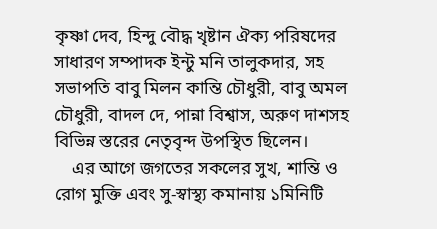কৃষ্ণা দেব, হিন্দু বৌদ্ধ খৃষ্টান ঐক্য পরিষদের সাধারণ সম্পাদক ইন্টু মনি তালুকদার, সহ সভাপতি বাবু মিলন কান্তি চৌধুরী, বাবু অমল চৌধুরী, বাদল দে, পান্না বিশ্বাস, অরুণ দাশসহ বিভিন্ন স্তরের নেতৃবৃন্দ উপস্থিত ছিলেন।
    এর আগে জগতের সকলের সুখ, শান্তি ও রোগ মুক্তি এবং সু-স্বাস্থ্য কমানায় ১মিনিটি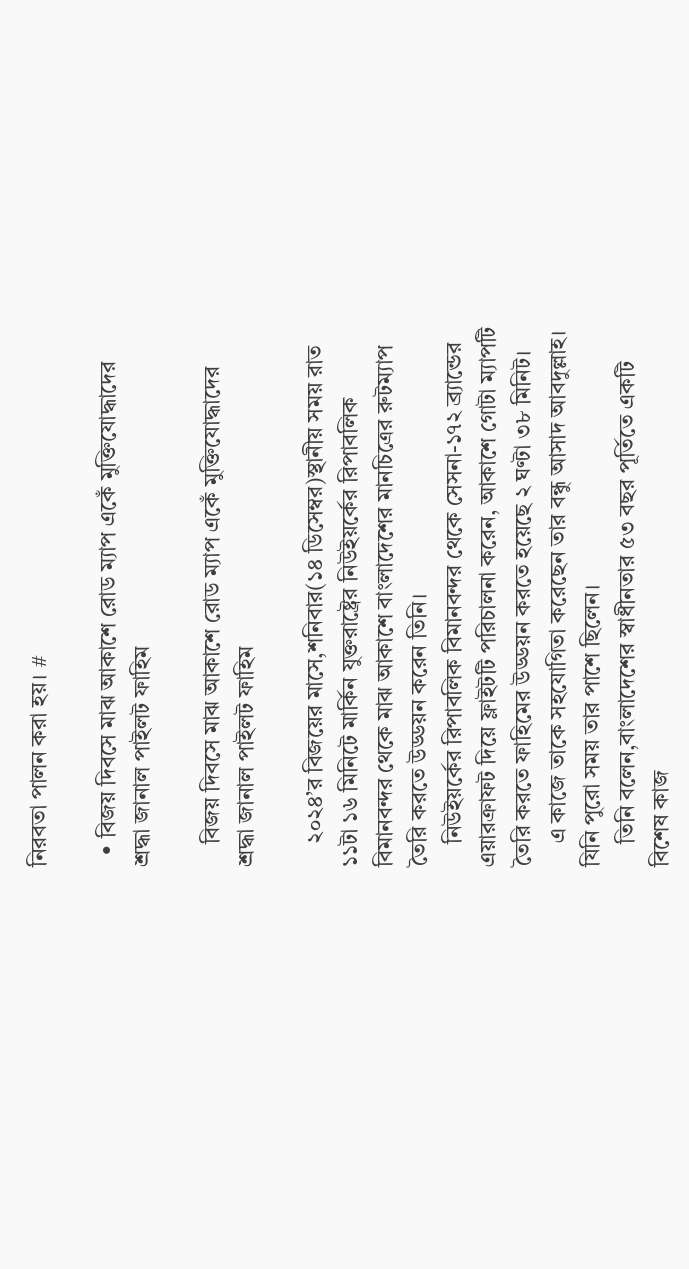নিরবতা পালন করা হয়। #

  • বিজয় দিবসে মাঝ আকাশে রোড ম্যাপ একেঁ মুক্তিযোদ্ধাদের শ্রদ্ধা জানাল পাইলট ফাহিম

    বিজয় দিবসে মাঝ আকাশে রোড ম্যাপ একেঁ মুক্তিযোদ্ধাদের শ্রদ্ধা জানাল পাইলট ফাহিম

    ২০২৪’র বিজয়ের মাসে,শনিবার(১৪ ডিসেম্বর)স্থানীয় সময় রাত ১১টা ১৬ মিনিটে মার্কিন যুক্তরাষ্ট্রের নিউইয়র্কের রিপাবলিক বিমানবন্দর থেকে মাঝ আকাশে বাংলাদেশের মানচিত্রের রুটম্যাপ তৈরি করতে উড্ডয়ন করেন তিনি।
    নিউইয়র্কের রিপাবলিক বিমানবন্দর থেকে সেসনা-১৭২ ব্র‍্যান্ডের এয়ারক্রাফট দিয়ে ফ্লাইটটি পরিচালনা করেন, আকাশে গোটা ম্যাপটি তৈরি করতে ফাহিমের উড্ডয়ন করতে হয়েছে ২ ঘণ্টা ৩৮ মিনিট।
    এ কাজে তাকে সহযোগিতা করেছেন তার বন্ধু আসাদ আবদুল্লাহ। যিনি পুরো সময় তার পাশে ছিলেন।
    তিনি বলেন,বাংলাদেশের স্বাধীনতার ৫৩ বছর পূর্তিতে একটি বিশেষ কাজ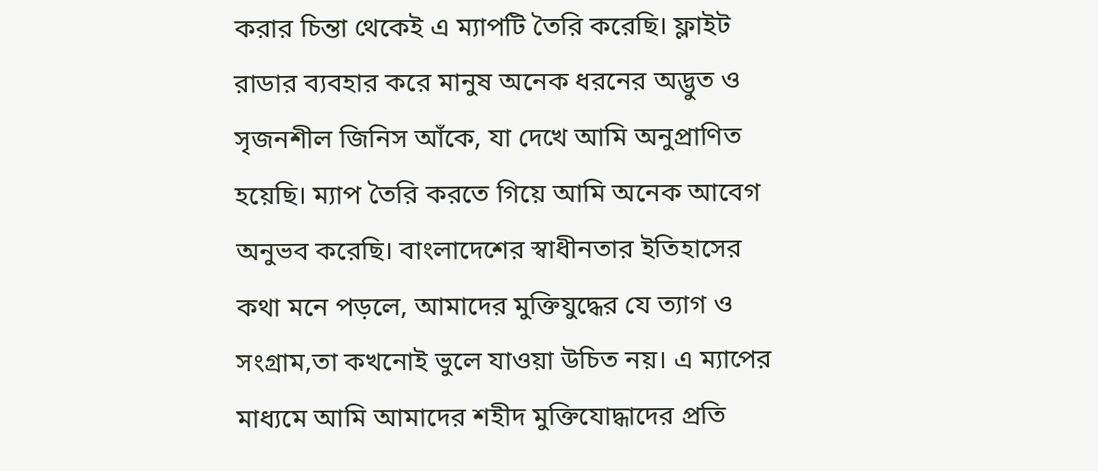করার চিন্তা থেকেই এ ম্যাপটি তৈরি করেছি। ফ্লাইট রাডার ব্যবহার করে মানুষ অনেক ধরনের অদ্ভুত ও সৃজনশীল জিনিস আঁকে, যা দেখে আমি অনুপ্রাণিত হয়েছি। ম্যাপ তৈরি করতে গিয়ে আমি অনেক আবেগ অনুভব করেছি। বাংলাদেশের স্বাধীনতার ইতিহাসের কথা মনে পড়লে, আমাদের মুক্তিযুদ্ধের যে ত্যাগ ও সংগ্রাম,তা কখনোই ভুলে যাওয়া উচিত নয়। এ ম্যাপের মাধ্যমে আমি আমাদের শহীদ মুক্তিযোদ্ধাদের প্রতি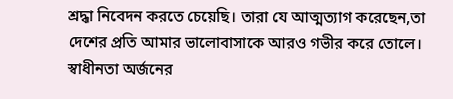শ্রদ্ধা নিবেদন করতে চেয়েছি। তারা যে আত্মত্যাগ করেছেন,তা দেশের প্রতি আমার ভালোবাসাকে আরও গভীর করে তোলে। স্বাধীনতা অর্জনের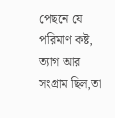পেছনে যে পরিমাণ কষ্ট, ত্যাগ আর সংগ্রাম ছিল,তা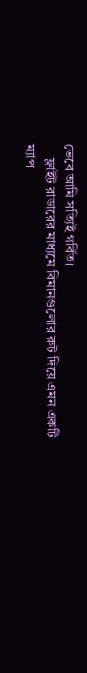ভেবে আমি সত্যিই গর্বিত।
    ফ্লাইট রাডারের মাধ্যমে বিমানগুলোর রুট দিয়ে এমন একটি ম্যাপ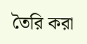তৈরি করা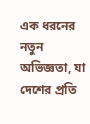এক ধরনের নতুন অভিজ্ঞতা, যা দেশের প্রতি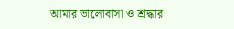আমার ভালোবাসা ও শ্রদ্ধার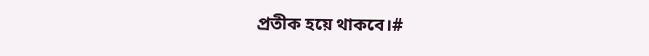প্রতীক হয়ে থাকবে।#